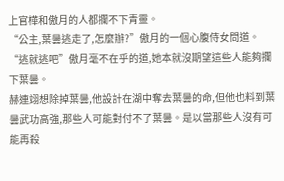上官樺和傲月的人都攔不下青靈。
“公主,葉曇逃走了,怎麼辦?”傲月的一個心腹侍女問道。
“逃就逃吧”傲月毫不在乎的道,她本就沒期望這些人能夠攔下葉曇。
赫連翊想除掉葉曇,他設計在湖中奪去葉曇的命,但他也料到葉曇武功高強,那些人可能對付不了葉曇。是以當那些人沒有可能再殺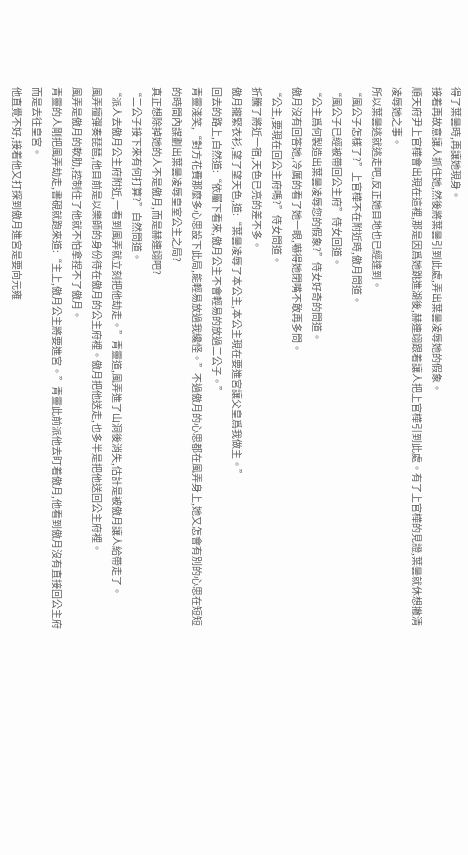得了葉曇時,再讓她現身。
接着再故意讓人抓住她,然後將葉曇引到此處,弄出葉曇凌辱她的假象。
順天府尹上官樺會出現在這裡,那是因爲她跳進湖後,赫連翊跟着讓人把上官樺引到此處。有了上官樺的見證,葉曇就休想撇清凌辱她之事。
所以葉曇逃就逃走吧,反正她目地也已經達到。
“風公子怎樣了?”上官樺不在附近時,傲月問道。
“風公子已經被帶回公主府”侍女回道。
“公主爲何製造出葉曇凌辱您的假象?”侍女好奇的問道。
傲月沒有回答她,冷厲的看了她一眼,嚇得她閉嘴不敢再多問。
“公主,要現在回公主府嗎?”侍女問道。
折騰了將近一宿,天色已亮的差不多。
傲月攏緊衣衫,望了望天色,道:“葉曇凌辱了本公主,本公主現在要進宮讓父皇爲我做主。”
回去的路上,白然道:“依屬下看來,傲月公主不會輕易的放過二公子。”
青靈淺笑,“對方花費那麼多心思設下此局,能輕易放過我纔怪。”不過傲月的心思都在風弄身上,她又怎會有別的心思在短短的時間內謀劃出葉曇凌辱皇室公主之局?
真正想除掉她的人不是傲月,而是赫連翊吧?
“二公子接下來有何打算?”白然問道。
“派人去傲月公主府附近,一看到風弄就立刻把他劫走。”青靈道,風弄進了山洞後消失,估計是被傲月讓人給帶走了。
風弄擅彈奏琵琶,他目前是以樂師的身份待在傲月的公主府裡。傲月把他送走,也多半是把他送回公主府裡。
風弄是傲月的軟肋,控制住了他就不怕拿捏不了傲月。
青靈的人剛把風弄劫走,書硯就跑來道:“主上,傲月公主將要進宮。”青靈此前派他去盯着傲月,他看到傲月沒有直接回公主府而是去往皇宮。
他直覺不好,接着他又打探到傲月進宮是要向元雍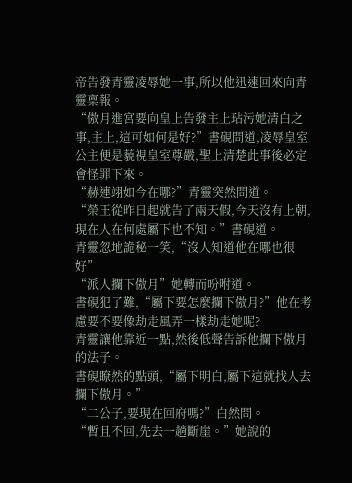帝告發青靈凌辱她一事,所以他迅速回來向青靈稟報。
“傲月進宮要向皇上告發主上玷污她清白之事,主上,這可如何是好?”書硯問道,凌辱皇室公主便是藐視皇室尊嚴,聖上清楚此事後必定會怪罪下來。
“赫連翊如今在哪?”青靈突然問道。
“榮王從昨日起就告了兩天假,今天沒有上朝,現在人在何處屬下也不知。”書硯道。
青靈忽地詭秘一笑,“沒人知道他在哪也很好”
“派人攔下傲月”她轉而吩咐道。
書硯犯了難,“屬下要怎麼攔下傲月?”他在考慮要不要像劫走風弄一樣劫走她呢?
青靈讓他靠近一點,然後低聲告訴他攔下傲月的法子。
書硯瞭然的點頭,“屬下明白,屬下這就找人去攔下傲月。”
“二公子,要現在回府嗎?”白然問。
“暫且不回,先去一趟斷崖。”她說的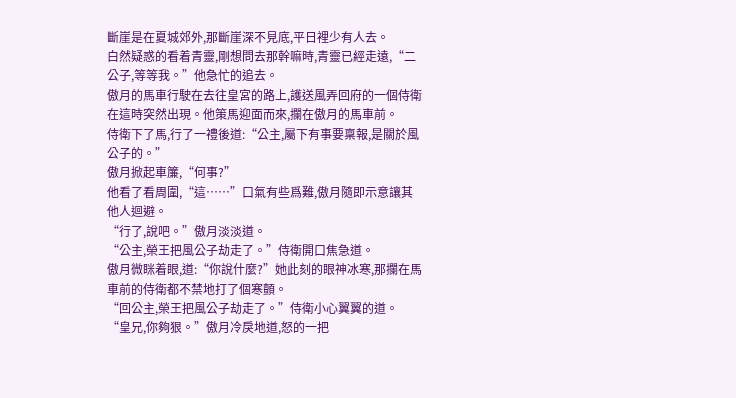斷崖是在夏城郊外,那斷崖深不見底,平日裡少有人去。
白然疑惑的看着青靈,剛想問去那幹嘛時,青靈已經走遠,“二公子,等等我。”他急忙的追去。
傲月的馬車行駛在去往皇宮的路上,護送風弄回府的一個侍衛在這時突然出現。他策馬迎面而來,攔在傲月的馬車前。
侍衛下了馬,行了一禮後道:“公主,屬下有事要稟報,是關於風公子的。”
傲月掀起車簾,“何事?”
他看了看周圍,“這……”口氣有些爲難,傲月隨即示意讓其他人迴避。
“行了,說吧。”傲月淡淡道。
“公主,榮王把風公子劫走了。”侍衛開口焦急道。
傲月微眯着眼,道:“你說什麼?”她此刻的眼神冰寒,那攔在馬車前的侍衛都不禁地打了個寒顫。
“回公主,榮王把風公子劫走了。”侍衛小心翼翼的道。
“皇兄,你夠狠。”傲月冷戾地道,怒的一把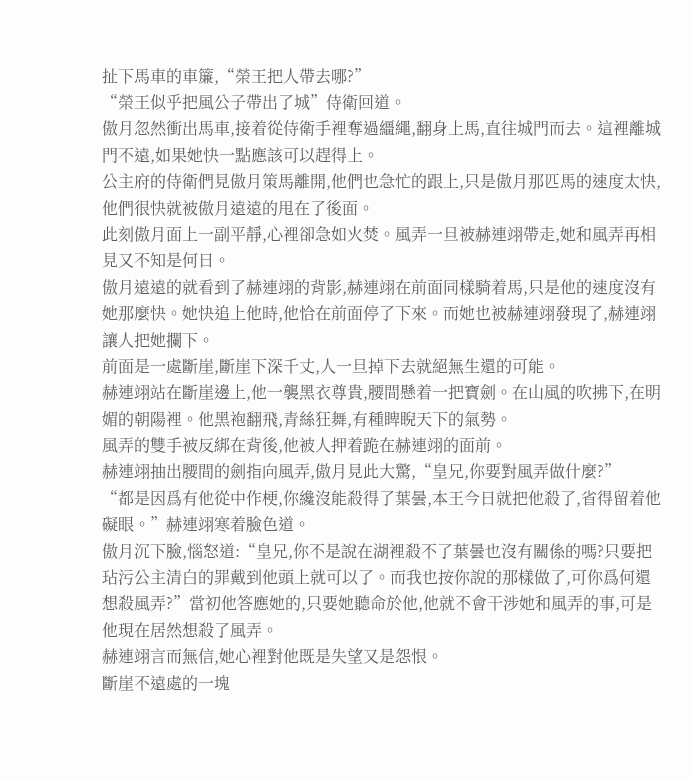扯下馬車的車簾,“榮王把人帶去哪?”
“榮王似乎把風公子帶出了城”侍衛回道。
傲月忽然衝出馬車,接着從侍衛手裡奪過繮繩,翻身上馬,直往城門而去。這裡離城門不遠,如果她快一點應該可以趕得上。
公主府的侍衛們見傲月策馬離開,他們也急忙的跟上,只是傲月那匹馬的速度太快,他們很快就被傲月遠遠的甩在了後面。
此刻傲月面上一副平靜,心裡卻急如火焚。風弄一旦被赫連翊帶走,她和風弄再相見又不知是何日。
傲月遠遠的就看到了赫連翊的背影,赫連翊在前面同樣騎着馬,只是他的速度沒有她那麼快。她快追上他時,他恰在前面停了下來。而她也被赫連翊發現了,赫連翊讓人把她攔下。
前面是一處斷崖,斷崖下深千丈,人一旦掉下去就絕無生還的可能。
赫連翊站在斷崖邊上,他一襲黑衣尊貴,腰間懸着一把寶劍。在山風的吹拂下,在明媚的朝陽裡。他黑袍翻飛,青絲狂舞,有種睥睨天下的氣勢。
風弄的雙手被反綁在背後,他被人押着跪在赫連翊的面前。
赫連翊抽出腰間的劍指向風弄,傲月見此大驚,“皇兄,你要對風弄做什麼?”
“都是因爲有他從中作梗,你纔沒能殺得了葉曇,本王今日就把他殺了,省得留着他礙眼。”赫連翊寒着臉色道。
傲月沉下臉,惱怒道:“皇兄,你不是說在湖裡殺不了葉曇也沒有關係的嗎?只要把玷污公主清白的罪戴到他頭上就可以了。而我也按你說的那樣做了,可你爲何還想殺風弄?”當初他答應她的,只要她聽命於他,他就不會干涉她和風弄的事,可是他現在居然想殺了風弄。
赫連翊言而無信,她心裡對他既是失望又是怨恨。
斷崖不遠處的一塊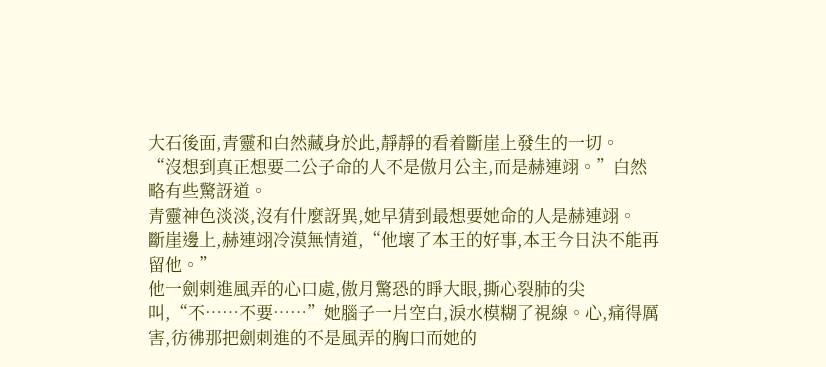大石後面,青靈和白然藏身於此,靜靜的看着斷崖上發生的一切。
“沒想到真正想要二公子命的人不是傲月公主,而是赫連翊。”白然略有些驚訝道。
青靈神色淡淡,沒有什麼訝異,她早猜到最想要她命的人是赫連翊。
斷崖邊上,赫連翊冷漠無情道,“他壞了本王的好事,本王今日決不能再留他。”
他一劍刺進風弄的心口處,傲月驚恐的睜大眼,撕心裂肺的尖叫,“不……不要……”她腦子一片空白,淚水模糊了視線。心,痛得厲害,彷彿那把劍刺進的不是風弄的胸口而她的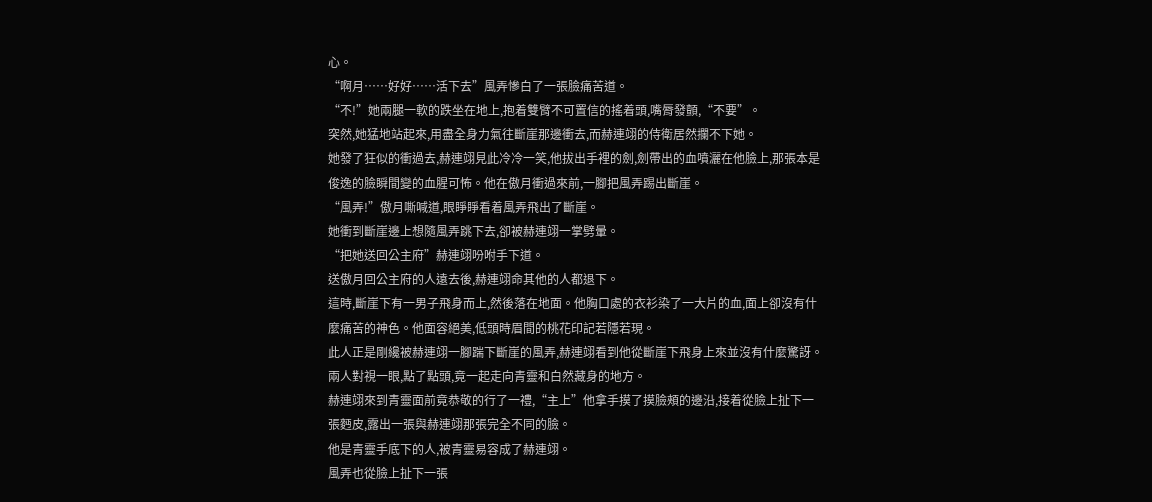心。
“啊月……好好……活下去”風弄慘白了一張臉痛苦道。
“不!”她兩腿一軟的跌坐在地上,抱着雙臂不可置信的搖着頭,嘴脣發顫,“不要”。
突然,她猛地站起來,用盡全身力氣往斷崖那邊衝去,而赫連翊的侍衛居然攔不下她。
她發了狂似的衝過去,赫連翊見此冷冷一笑,他拔出手裡的劍,劍帶出的血噴灑在他臉上,那張本是俊逸的臉瞬間變的血腥可怖。他在傲月衝過來前,一腳把風弄踢出斷崖。
“風弄!”傲月嘶喊道,眼睜睜看着風弄飛出了斷崖。
她衝到斷崖邊上想隨風弄跳下去,卻被赫連翊一掌劈暈。
“把她送回公主府”赫連翊吩咐手下道。
送傲月回公主府的人遠去後,赫連翊命其他的人都退下。
這時,斷崖下有一男子飛身而上,然後落在地面。他胸口處的衣衫染了一大片的血,面上卻沒有什麼痛苦的神色。他面容絕美,低頭時眉間的桃花印記若隱若現。
此人正是剛纔被赫連翊一腳踹下斷崖的風弄,赫連翊看到他從斷崖下飛身上來並沒有什麼驚訝。兩人對視一眼,點了點頭,竟一起走向青靈和白然藏身的地方。
赫連翊來到青靈面前竟恭敬的行了一禮,“主上”他拿手摸了摸臉頰的邊沿,接着從臉上扯下一張麪皮,露出一張與赫連翊那張完全不同的臉。
他是青靈手底下的人,被青靈易容成了赫連翊。
風弄也從臉上扯下一張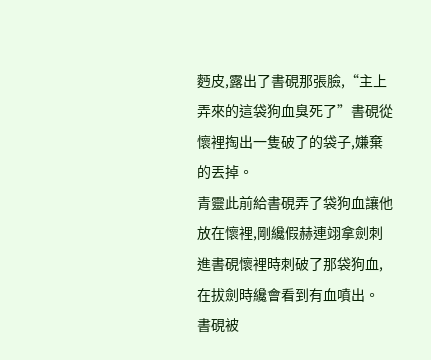麪皮,露出了書硯那張臉,“主上弄來的這袋狗血臭死了”書硯從懷裡掏出一隻破了的袋子,嫌棄的丟掉。
青靈此前給書硯弄了袋狗血讓他放在懷裡,剛纔假赫連翊拿劍刺進書硯懷裡時刺破了那袋狗血,在拔劍時纔會看到有血噴出。
書硯被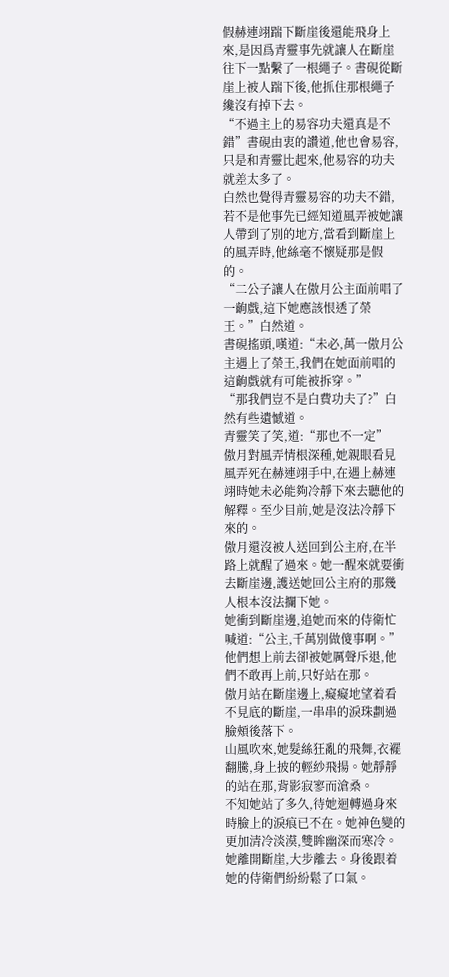假赫連翊踹下斷崖後還能飛身上來,是因爲青靈事先就讓人在斷崖往下一點繫了一根繩子。書硯從斷崖上被人踹下後,他抓住那根繩子纔沒有掉下去。
“不過主上的易容功夫還真是不錯”書硯由衷的讚道,他也會易容,只是和青靈比起來,他易容的功夫就差太多了。
白然也覺得青靈易容的功夫不錯,若不是他事先已經知道風弄被她讓人帶到了別的地方,當看到斷崖上的風弄時,他絲毫不懷疑那是假的。
“二公子讓人在傲月公主面前唱了一齣戲,這下她應該恨透了榮王。”白然道。
書硯搖頭,嘆道:“未必,萬一傲月公主遇上了榮王,我們在她面前唱的這齣戲就有可能被拆穿。”
“那我們豈不是白費功夫了?”白然有些遺憾道。
青靈笑了笑,道:“那也不一定”
傲月對風弄情根深種,她親眼看見風弄死在赫連翊手中,在遇上赫連翊時她未必能夠冷靜下來去聽他的解釋。至少目前,她是沒法冷靜下來的。
傲月還沒被人送回到公主府,在半路上就醒了過來。她一醒來就要衝去斷崖邊,護送她回公主府的那幾人根本沒法攔下她。
她衝到斷崖邊,追她而來的侍衛忙喊道:“公主,千萬別做傻事啊。”他們想上前去卻被她厲聲斥退,他們不敢再上前,只好站在那。
傲月站在斷崖邊上,癡癡地望着看不見底的斷崖,一串串的淚珠劃過臉頰後落下。
山風吹來,她髮絲狂亂的飛舞,衣襬翻騰,身上披的輕紗飛揚。她靜靜的站在那,背影寂寥而滄桑。
不知她站了多久,待她迴轉過身來時臉上的淚痕已不在。她神色變的更加清冷淡漠,雙眸幽深而寒冷。她離開斷崖,大步離去。身後跟着她的侍衛們紛紛鬆了口氣。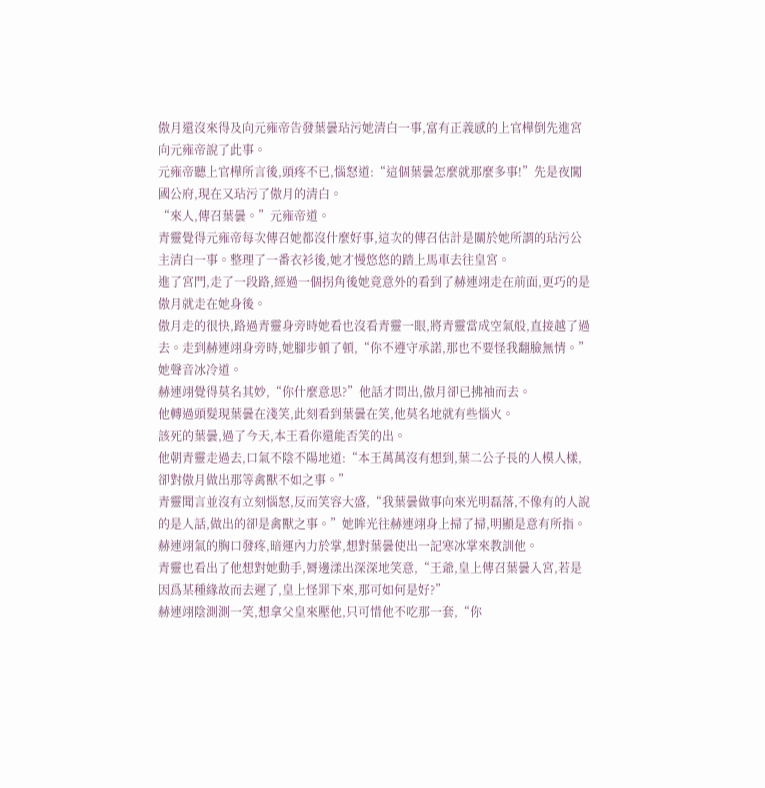傲月還沒來得及向元雍帝告發葉曇玷污她清白一事,富有正義感的上官樺倒先進宮向元雍帝說了此事。
元雍帝聽上官樺所言後,頭疼不已,惱怒道:“這個葉曇怎麼就那麼多事!”先是夜闖國公府,現在又玷污了傲月的清白。
“來人,傳召葉曇。”元雍帝道。
青靈覺得元雍帝每次傳召她都沒什麼好事,這次的傳召估計是關於她所謂的玷污公主清白一事。整理了一番衣衫後,她才慢悠悠的踏上馬車去往皇宮。
進了宮門,走了一段路,經過一個拐角後她竟意外的看到了赫連翊走在前面,更巧的是傲月就走在她身後。
傲月走的很快,路過青靈身旁時她看也沒看青靈一眼,將青靈當成空氣般,直接越了過去。走到赫連翊身旁時,她腳步頓了頓,“你不遵守承諾,那也不要怪我翻臉無情。”她聲音冰冷道。
赫連翊覺得莫名其妙,“你什麼意思?”他話才問出,傲月卻已拂袖而去。
他轉過頭髮現葉曇在淺笑,此刻看到葉曇在笑,他莫名地就有些惱火。
該死的葉曇,過了今天,本王看你還能否笑的出。
他朝青靈走過去,口氣不陰不陽地道:“本王萬萬沒有想到,葉二公子長的人模人樣,卻對傲月做出那等禽獸不如之事。”
青靈聞言並沒有立刻惱怒,反而笑容大盛,“我葉曇做事向來光明磊落,不像有的人說的是人話,做出的卻是禽獸之事。”她眸光往赫連翊身上掃了掃,明顯是意有所指。
赫連翊氣的胸口發疼,暗運內力於掌,想對葉曇使出一記寒冰掌來教訓他。
青靈也看出了他想對她動手,脣邊漾出深深地笑意,“王爺,皇上傳召葉曇入宮,若是因爲某種緣故而去遲了,皇上怪罪下來,那可如何是好?”
赫連翊陰測測一笑,想拿父皇來壓他,只可惜他不吃那一套,“你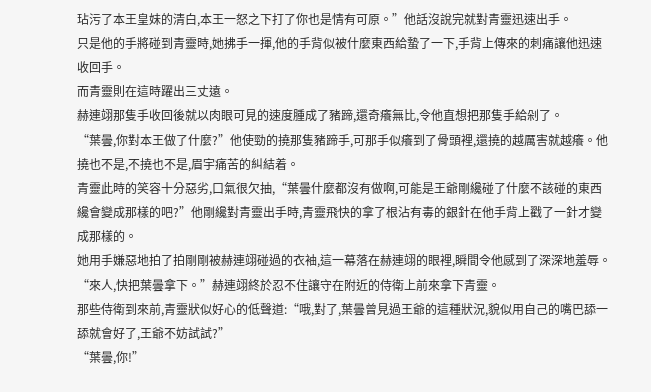玷污了本王皇妹的清白,本王一怒之下打了你也是情有可原。”他話沒說完就對青靈迅速出手。
只是他的手將碰到青靈時,她拂手一揮,他的手背似被什麼東西給蟄了一下,手背上傳來的刺痛讓他迅速收回手。
而青靈則在這時躍出三丈遠。
赫連翊那隻手收回後就以肉眼可見的速度腫成了豬蹄,還奇癢無比,令他直想把那隻手給剁了。
“葉曇,你對本王做了什麼?”他使勁的撓那隻豬蹄手,可那手似癢到了骨頭裡,還撓的越厲害就越癢。他撓也不是,不撓也不是,眉宇痛苦的糾結着。
青靈此時的笑容十分惡劣,口氣很欠抽,“葉曇什麼都沒有做啊,可能是王爺剛纔碰了什麼不該碰的東西纔會變成那樣的吧?”他剛纔對青靈出手時,青靈飛快的拿了根沾有毒的銀針在他手背上戳了一針才變成那樣的。
她用手嫌惡地拍了拍剛剛被赫連翊碰過的衣袖,這一幕落在赫連翊的眼裡,瞬間令他感到了深深地羞辱。
“來人,快把葉曇拿下。”赫連翊終於忍不住讓守在附近的侍衛上前來拿下青靈。
那些侍衛到來前,青靈狀似好心的低聲道:“哦,對了,葉曇曾見過王爺的這種狀況,貌似用自己的嘴巴舔一舔就會好了,王爺不妨試試?”
“葉曇,你!”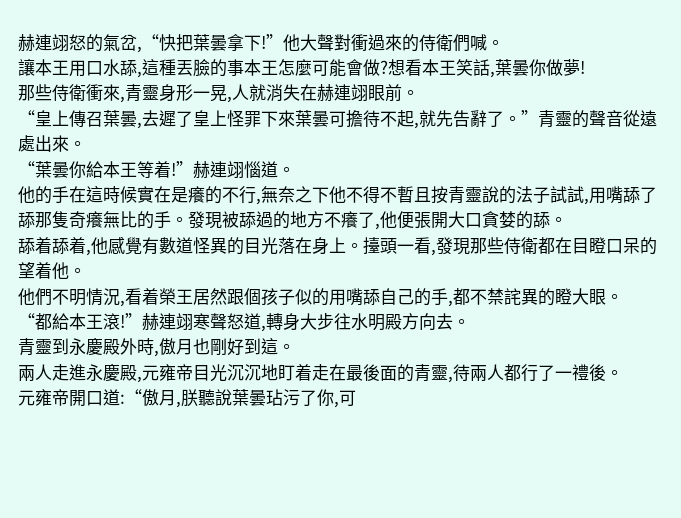赫連翊怒的氣岔,“快把葉曇拿下!”他大聲對衝過來的侍衛們喊。
讓本王用口水舔,這種丟臉的事本王怎麼可能會做?想看本王笑話,葉曇你做夢!
那些侍衛衝來,青靈身形一晃,人就消失在赫連翊眼前。
“皇上傳召葉曇,去遲了皇上怪罪下來葉曇可擔待不起,就先告辭了。”青靈的聲音從遠處出來。
“葉曇你給本王等着!”赫連翊惱道。
他的手在這時候實在是癢的不行,無奈之下他不得不暫且按青靈說的法子試試,用嘴舔了舔那隻奇癢無比的手。發現被舔過的地方不癢了,他便張開大口貪婪的舔。
舔着舔着,他感覺有數道怪異的目光落在身上。擡頭一看,發現那些侍衛都在目瞪口呆的望着他。
他們不明情況,看着榮王居然跟個孩子似的用嘴舔自己的手,都不禁詫異的瞪大眼。
“都給本王滾!”赫連翊寒聲怒道,轉身大步往水明殿方向去。
青靈到永慶殿外時,傲月也剛好到這。
兩人走進永慶殿,元雍帝目光沉沉地盯着走在最後面的青靈,待兩人都行了一禮後。
元雍帝開口道:“傲月,朕聽說葉曇玷污了你,可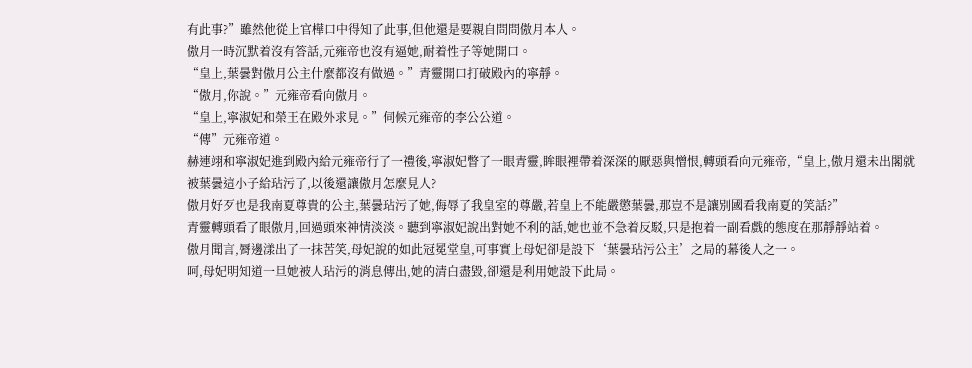有此事?”雖然他從上官樺口中得知了此事,但他還是要親自問問傲月本人。
傲月一時沉默着沒有答話,元雍帝也沒有逼她,耐着性子等她開口。
“皇上,葉曇對傲月公主什麼都沒有做過。”青靈開口打破殿內的寧靜。
“傲月,你說。”元雍帝看向傲月。
“皇上,寧淑妃和榮王在殿外求見。”伺候元雍帝的李公公道。
“傳”元雍帝道。
赫連翊和寧淑妃進到殿內給元雍帝行了一禮後,寧淑妃瞥了一眼青靈,眸眼裡帶着深深的厭惡與憎恨,轉頭看向元雍帝,“皇上,傲月還未出閣就被葉曇這小子給玷污了,以後還讓傲月怎麼見人?
傲月好歹也是我南夏尊貴的公主,葉曇玷污了她,侮辱了我皇室的尊嚴,若皇上不能嚴懲葉曇,那豈不是讓別國看我南夏的笑話?”
青靈轉頭看了眼傲月,回過頭來神情淡淡。聽到寧淑妃說出對她不利的話,她也並不急着反駁,只是抱着一副看戲的態度在那靜靜站着。
傲月聞言,脣邊漾出了一抹苦笑,母妃說的如此冠冕堂皇,可事實上母妃卻是設下‘葉曇玷污公主’之局的幕後人之一。
呵,母妃明知道一旦她被人玷污的消息傳出,她的清白盡毀,卻還是利用她設下此局。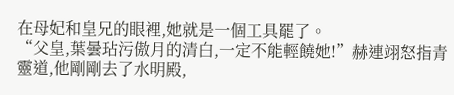在母妃和皇兄的眼裡,她就是一個工具罷了。
“父皇,葉曇玷污傲月的清白,一定不能輕饒她!”赫連翊怒指青靈道,他剛剛去了水明殿,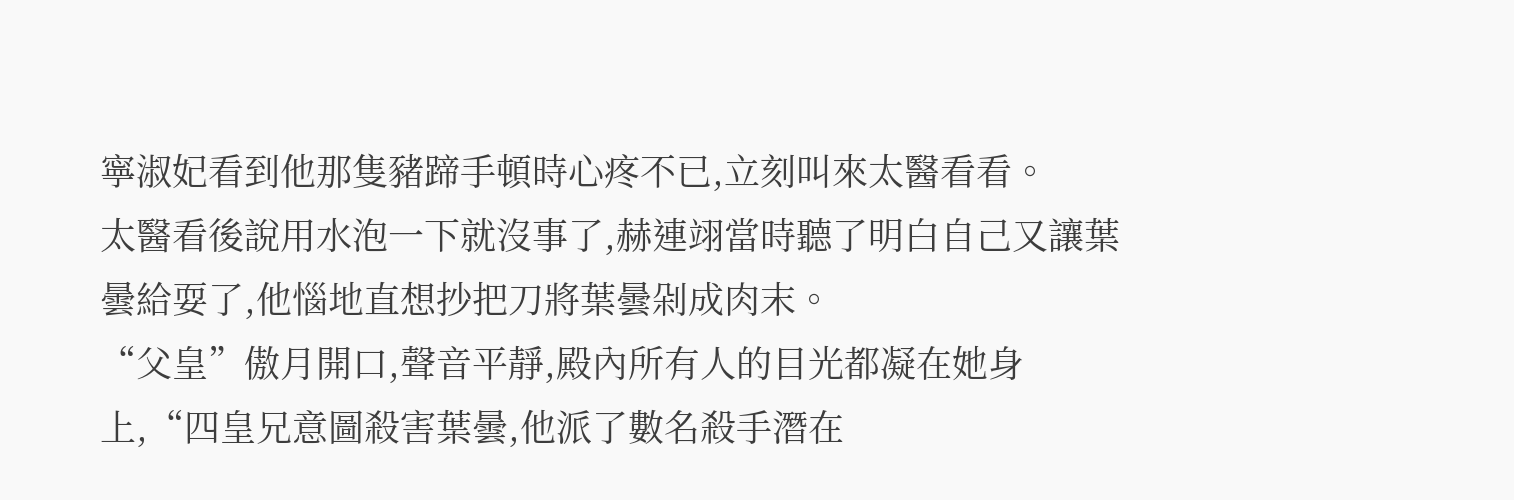寧淑妃看到他那隻豬蹄手頓時心疼不已,立刻叫來太醫看看。
太醫看後說用水泡一下就沒事了,赫連翊當時聽了明白自己又讓葉曇給耍了,他惱地直想抄把刀將葉曇剁成肉末。
“父皇”傲月開口,聲音平靜,殿內所有人的目光都凝在她身上,“四皇兄意圖殺害葉曇,他派了數名殺手潛在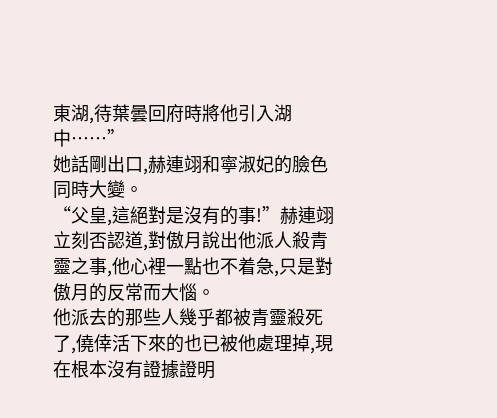東湖,待葉曇回府時將他引入湖中……”
她話剛出口,赫連翊和寧淑妃的臉色同時大變。
“父皇,這絕對是沒有的事!”赫連翊立刻否認道,對傲月說出他派人殺青靈之事,他心裡一點也不着急,只是對傲月的反常而大惱。
他派去的那些人幾乎都被青靈殺死了,僥倖活下來的也已被他處理掉,現在根本沒有證據證明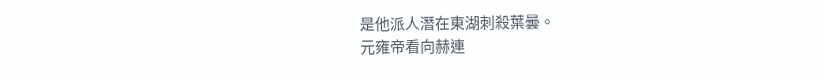是他派人潛在東湖刺殺葉曇。
元雍帝看向赫連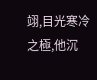翊,目光寒冷之極,他沉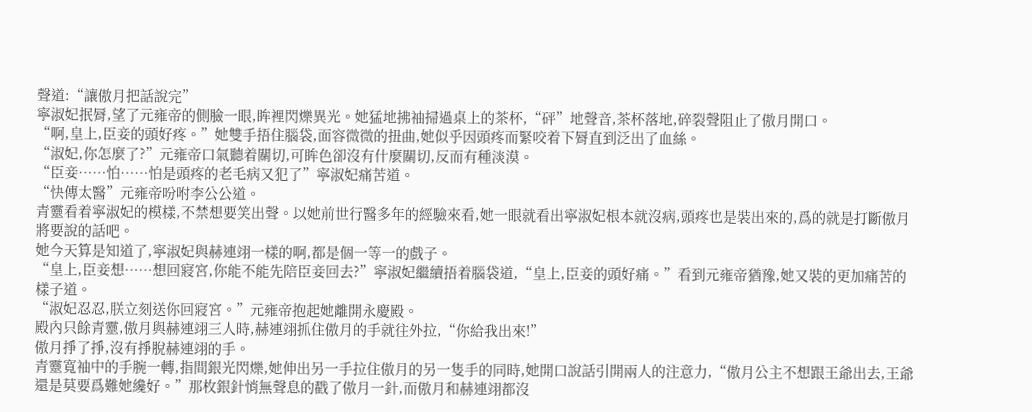聲道:“讓傲月把話說完”
寧淑妃抿脣,望了元雍帝的側臉一眼,眸裡閃爍異光。她猛地拂袖掃過桌上的茶杯,“砰”地聲音,茶杯落地,碎裂聲阻止了傲月開口。
“啊,皇上,臣妾的頭好疼。”她雙手捂住腦袋,面容微微的扭曲,她似乎因頭疼而緊咬着下脣直到泛出了血絲。
“淑妃,你怎麼了?”元雍帝口氣聽着關切,可眸色卻沒有什麼關切,反而有種淡漠。
“臣妾……怕……怕是頭疼的老毛病又犯了”寧淑妃痛苦道。
“快傳太醫”元雍帝吩咐李公公道。
青靈看着寧淑妃的模樣,不禁想要笑出聲。以她前世行醫多年的經驗來看,她一眼就看出寧淑妃根本就沒病,頭疼也是裝出來的,爲的就是打斷傲月將要說的話吧。
她今天算是知道了,寧淑妃與赫連翊一樣的啊,都是個一等一的戲子。
“皇上,臣妾想……想回寢宮,你能不能先陪臣妾回去?”寧淑妃繼續捂着腦袋道,“皇上,臣妾的頭好痛。”看到元雍帝猶豫,她又裝的更加痛苦的樣子道。
“淑妃忍忍,朕立刻送你回寢宮。”元雍帝抱起她離開永慶殿。
殿內只餘青靈,傲月與赫連翊三人時,赫連翊抓住傲月的手就往外拉,“你給我出來!”
傲月掙了掙,沒有掙脫赫連翊的手。
青靈寬袖中的手腕一轉,指間銀光閃爍,她伸出另一手拉住傲月的另一隻手的同時,她開口說話引開兩人的注意力,“傲月公主不想跟王爺出去,王爺還是莫要爲難她纔好。”那枚銀針悄無聲息的戳了傲月一針,而傲月和赫連翊都沒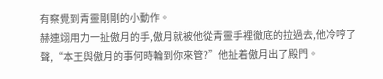有察覺到青靈剛剛的小動作。
赫連翊用力一扯傲月的手,傲月就被他從青靈手裡徹底的拉過去,他冷哼了聲,“本王與傲月的事何時輪到你來管?”他扯着傲月出了殿門。